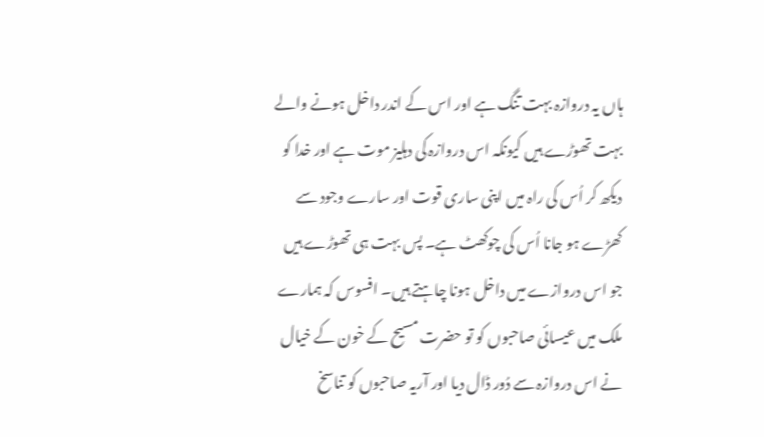ہاں یہ دروازہ بہت تنگ ہے اور اس کے اندر داخل ہونے والے بہت تھوڑے ہیں کیونکہ اس دروازہ کی دہلیز موت ہے اور خدا کو دیکھ کر اُس کی راہ میں اپنی ساری قوت اور سارے وجود سے کھڑے ہو جانا اُس کی چوکھٹ ہے۔ پس بہت ہی تھوڑے ہیں جو اس دروازے میں داخل ہونا چاہتے ہیں۔ افسوس کہ ہمارے ملک میں عیسائی صاحبوں کو تو حضرت مسیح کے خون کے خیال نے اس دروازہ سے دُور ڈال دیا اور آریہ صاحبوں کو تناسخ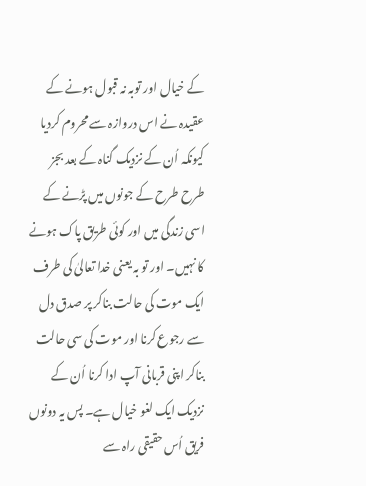کے خیال اور توبہ نہ قبول ہونے کے عقیدہ نے اس دروازہ سے محروم کردیا کیونکہ اُن کے نزدیک گناہ کے بعد بجز طرح طرح کے جونوں میں پڑنے کے اسی زندگی میں اور کوئی طریق پاک ہونے کا نہیں۔ اور تو بہ یعنی خدا تعالیٰ کی طرف ایک موت کی حالت بناکر پر صدق دل سے رجوع کرنا اور موت کی سی حالت بناکر اپنی قربانی آپ ادا کرنا اُن کے نزدیک ایک لغو خیال ہے۔ پس یہ دونوں فریق اُس حقیقی راہ سے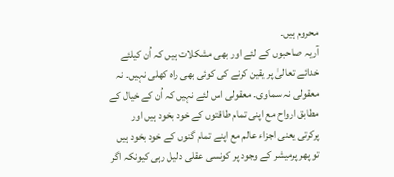محروم ہیں۔
آریہ صاحبوں کے لئے اور بھی مشکلات ہیں کہ اُن کیلئے خدائے تعالیٰ پر یقین کرنے کی کوئی بھی راہ کھلی نہیں۔ نہ معقولی نہ سماوی۔ معقولی اس لئے نہیں کہ اُن کے خیال کے مطابق ارواح مع اپنی تمام طاقتوں کے خود بخود ہیں اور پرکرتی یعنی اجزاء عالم مع اپنے تمام گنوں کے خود بخود ہیں تو پھر پرمیشر کے وجود پر کونسی عقلی دلیل رہی کیونکہ اگر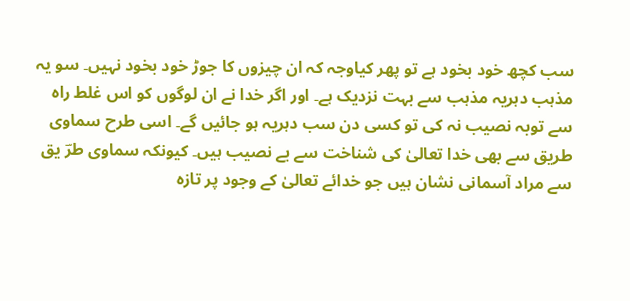سب کچھ خود بخود ہے تو پھر کیاوجہ کہ ان چیزوں کا جوڑ خود بخود نہیں۔ سو یہ مذہب دہریہ مذہب سے بہت نزدیک ہے۔ اور اگر خدا نے ان لوگوں کو اس غلط راہ سے توبہ نصیب نہ کی تو کسی دن سب دہریہ ہو جائیں گے۔ اسی طرح سماوی طریق سے بھی خدا تعالیٰ کی شناخت سے بے نصیب ہیں۔ کیونکہ سماوی طرؔ یق سے مراد آسمانی نشان ہیں جو خدائے تعالیٰ کے وجود پر تازہ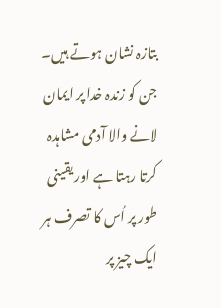بتازہ نشان ہوتے ہیں۔ جن کو زندہ خدا پر ایمان لانے والا آدمی مشاہدہ کرتا رہتا ہے اور یقینی طور پر اُس کا تصرف ہر ایک چیز پر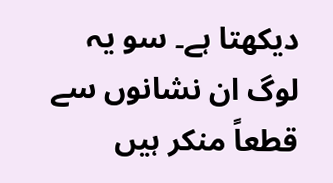دیکھتا ہے۔ سو یہ لوگ ان نشانوں سے قطعاً منکر ہیں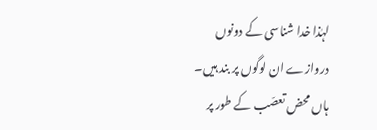لہٰذا خدا شناسی کے دونوں دروازے ان لوگوں پر بند ہیں۔ ہاں محض تعصّب کے طور پر